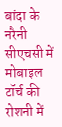बांदा के नरैनी सीएचसी में मोबाइल टॉर्च की रोशनी में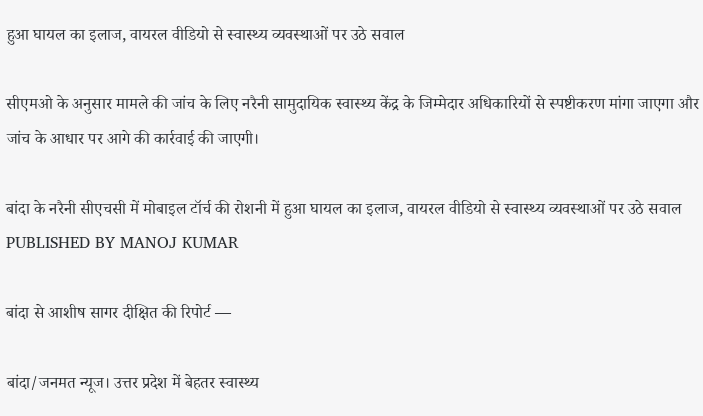हुआ घायल का इलाज, वायरल वीडियो से स्वास्थ्य व्यवस्थाओं पर उठे सवाल

सीएमओ के अनुसार मामले की जांच के लिए नरैनी सामुदायिक स्वास्थ्य केंद्र के जिम्मेदार अधिकारियों से स्पष्टीकरण मांगा जाएगा और जांच के आधार पर आगे की कार्रवाई की जाएगी।

बांदा के नरैनी सीएचसी में मोबाइल टॉर्च की रोशनी में हुआ घायल का इलाज, वायरल वीडियो से स्वास्थ्य व्यवस्थाओं पर उठे सवाल
PUBLISHED BY MANOJ KUMAR

बांदा से आशीष सागर दीक्षित की रिपोर्ट —

बांदा/जनमत न्यूज। उत्तर प्रदेश में बेहतर स्वास्थ्य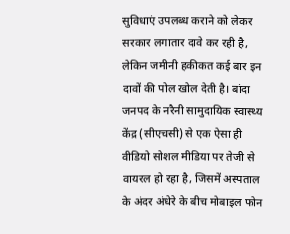सुविधाएं उपलब्ध कराने को लेकर सरकार लगातार दावे कर रही है, लेकिन जमीनी हकीकत कई बार इन दावों की पोल खोल देती है। बांदा जनपद के नरैनी सामुदायिक स्वास्थ्य केंद्र (सीएचसी) से एक ऐसा ही वीडियो सोशल मीडिया पर तेजी से वायरल हो रहा है, जिसमें अस्पताल के अंदर अंधेरे के बीच मोबाइल फोन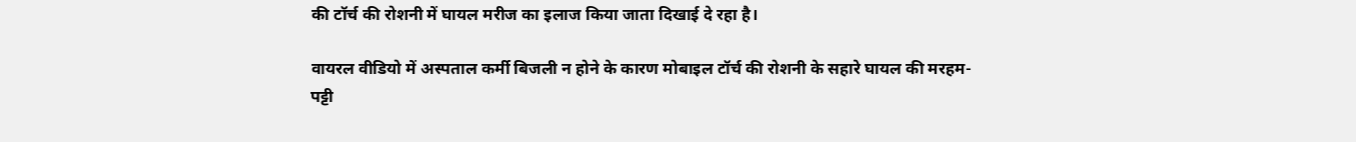की टॉर्च की रोशनी में घायल मरीज का इलाज किया जाता दिखाई दे रहा है।

वायरल वीडियो में अस्पताल कर्मी बिजली न होने के कारण मोबाइल टॉर्च की रोशनी के सहारे घायल की मरहम-पट्टी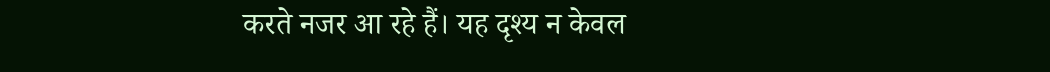करते नजर आ रहे हैं। यह दृश्य न केवल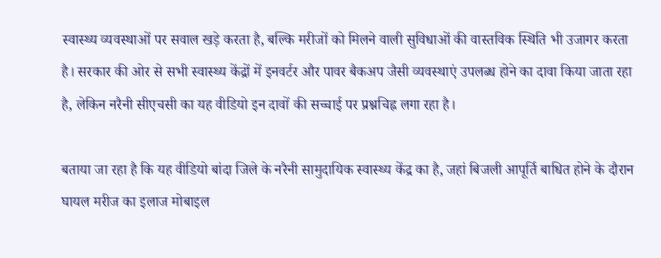स्वास्थ्य व्यवस्थाओं पर सवाल खड़े करता है, बल्कि मरीजों को मिलने वाली सुविधाओं की वास्तविक स्थिति भी उजागर करता है। सरकार की ओर से सभी स्वास्थ्य केंद्रों में इनवर्टर और पावर बैकअप जैसी व्यवस्थाएं उपलब्ध होने का दावा किया जाता रहा है, लेकिन नरैनी सीएचसी का यह वीडियो इन दावों की सच्चाई पर प्रश्नचिह्न लगा रहा है।

बताया जा रहा है कि यह वीडियो बांदा जिले के नरैनी सामुदायिक स्वास्थ्य केंद्र का है, जहां बिजली आपूर्ति बाधित होने के दौरान घायल मरीज का इलाज मोबाइल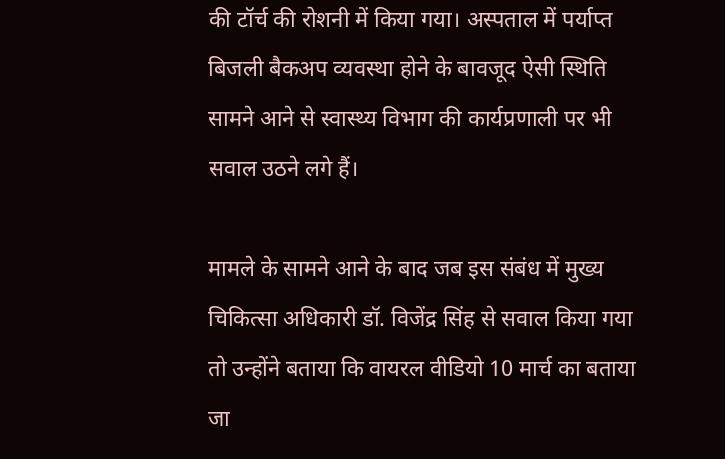की टॉर्च की रोशनी में किया गया। अस्पताल में पर्याप्त बिजली बैकअप व्यवस्था होने के बावजूद ऐसी स्थिति सामने आने से स्वास्थ्य विभाग की कार्यप्रणाली पर भी सवाल उठने लगे हैं।

मामले के सामने आने के बाद जब इस संबंध में मुख्य चिकित्सा अधिकारी डॉ. विजेंद्र सिंह से सवाल किया गया तो उन्होंने बताया कि वायरल वीडियो 10 मार्च का बताया जा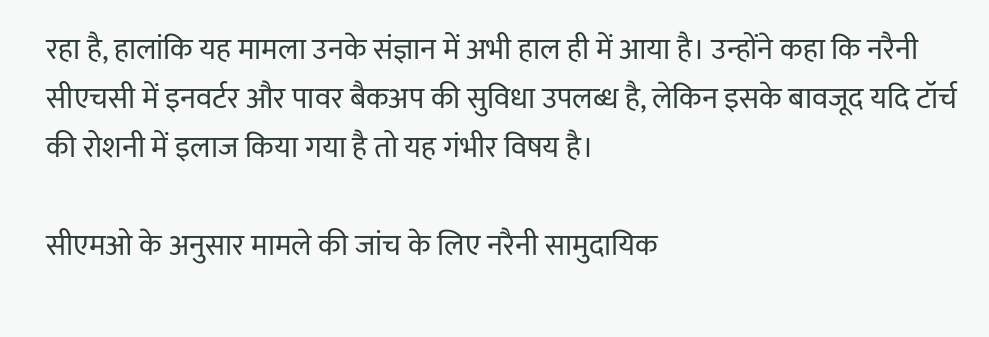रहा है, हालांकि यह मामला उनके संज्ञान में अभी हाल ही में आया है। उन्होंने कहा कि नरैनी सीएचसी में इनवर्टर और पावर बैकअप की सुविधा उपलब्ध है, लेकिन इसके बावजूद यदि टॉर्च की रोशनी में इलाज किया गया है तो यह गंभीर विषय है।

सीएमओ के अनुसार मामले की जांच के लिए नरैनी सामुदायिक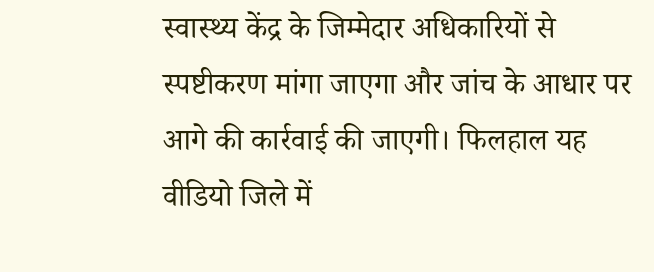स्वास्थ्य केंद्र के जिम्मेदार अधिकारियों से स्पष्टीकरण मांगा जाएगा और जांच के आधार पर आगे की कार्रवाई की जाएगी। फिलहाल यह वीडियो जिले में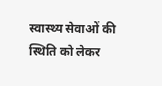स्वास्थ्य सेवाओं की स्थिति को लेकर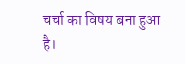चर्चा का विषय बना हुआ है।